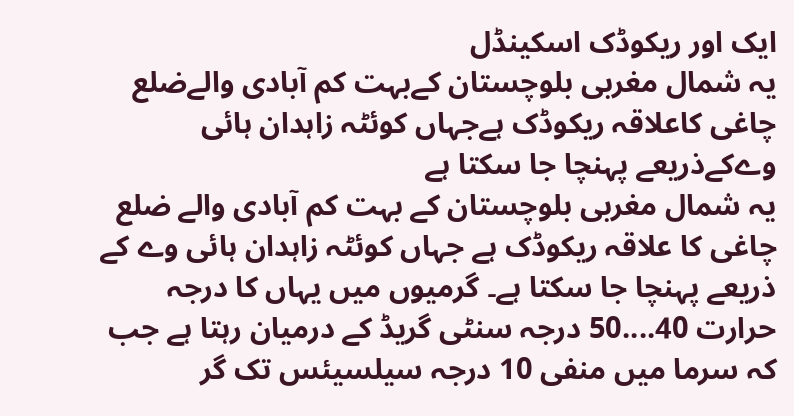ایک اور ریکوڈک اسکینڈل
یہ شمال مغربی بلوچستان کےبہت کم آبادی والےضلع چاغی کاعلاقہ ریکوڈک ہےجہاں کوئٹہ زاہدان ہائی وےکےذریعے پہنچا جا سکتا ہے
یہ شمال مغربی بلوچستان کے بہت کم آبادی والے ضلع چاغی کا علاقہ ریکوڈک ہے جہاں کوئٹہ زاہدان ہائی وے کے ذریعے پہنچا جا سکتا ہے۔ گرمیوں میں یہاں کا درجہ حرارت 40....50 درجہ سنٹی گریڈ کے درمیان رہتا ہے جب کہ سرما میں منفی 10 درجہ سیلسیئس تک گر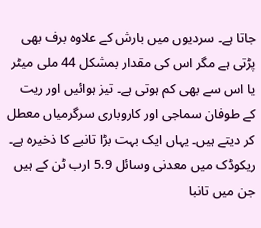جاتا ہے۔ سردیوں میں بارش کے علاوہ برف بھی پڑتی ہے مگر اس کی مقدار بمشکل 44 ملی میٹر یا اس سے بھی کم ہوتی ہے۔ تیز ہوائیں اور ریت کے طوفان سماجی اور کاروباری سرگرمیاں معطل کر دیتے ہیں۔ یہاں ایک بہت بڑا تانبے کا ذخیرہ ہے۔
ریکوڈک میں معدنی وسائل 5.9 ارب ٹن کے ہیں جن میں تانبا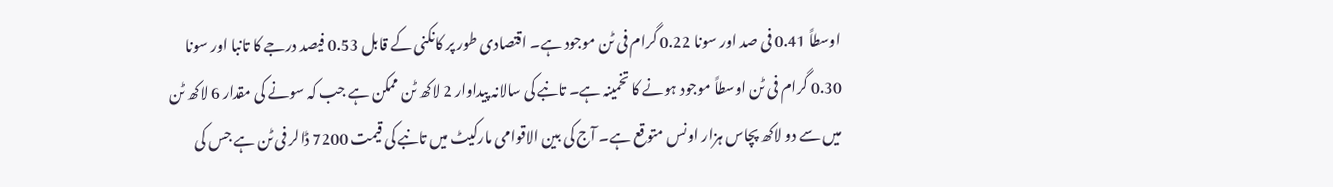اوسطاً 0.41 فی صد اور سونا 0.22 گرام فی ٹن موجود ہے۔ اقتصادی طور پر کانکنی کے قابل 0.53 فیصد درجے کا تانبا اور سونا 0.30 گرام فی ٹن اوسطاً موجود ہونے کا تخمینہ ہے۔ تانبے کی سالانہ پیداوار 2 لاکھ ٹن ممکن ہے جب کہ سونے کی مقدار 6 لاکھ ٹن میں سے دو لاکھ پچاس ہزار اونس متوقع ہے۔ آج کی بین الاقوامی مارکیٹ میں تانبے کی قیمت 7200 ڈالر فی ٹن ہے جس کی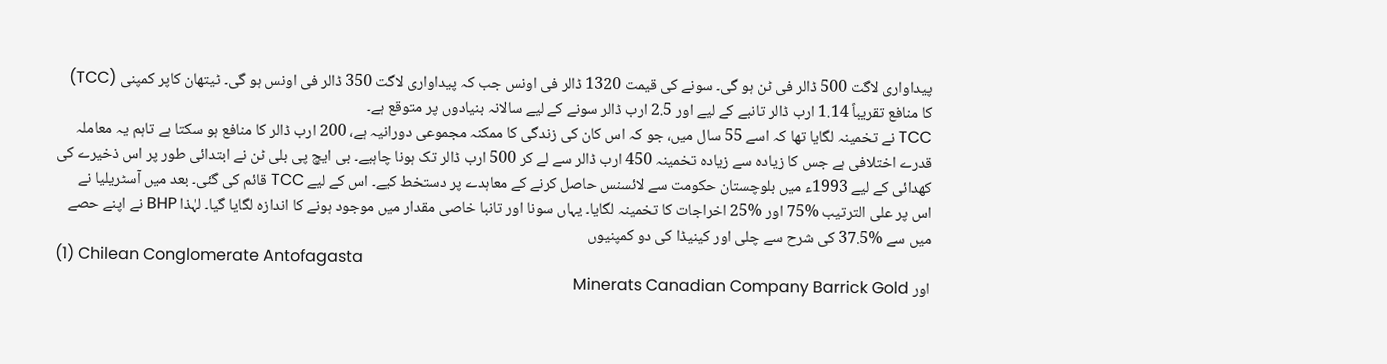پیداواری لاگت 500 ڈالر فی ٹن ہو گی۔ سونے کی قیمت 1320 ڈالر فی اونس جب کہ پیداواری لاگت 350 ڈالر فی اونس ہو گی۔ ٹیتھان کاپر کمپنی (TCC) کا منافع تقریباً 1.14 ارب ڈالر تانبے کے لیے اور 2.5 ارب ڈالر سونے کے لیے سالانہ بنیادوں پر متوقع ہے۔
TCC نے تخمینہ لگایا تھا کہ اسے 55 سال میں، جو کہ اس کان کی زندگی کا ممکنہ مجموعی دورانیہ ہے، 200 ارب ڈالر کا منافع ہو سکتا ہے تاہم یہ معاملہ قدرے اختلافی ہے جس کا زیادہ سے زیادہ تخمینہ 450 ارب ڈالر سے لے کر 500 ارب ڈالر تک ہونا چاہیے۔ بی ایچ پی بلی ٹن نے ابتدائی طور پر اس ذخیرے کی کھدائی کے لیے 1993ء میں بلوچستان حکومت سے لائسنس حاصل کرنے کے معاہدے پر دستخط کیے۔ اس کے لیے TCC قائم کی گئی۔ بعد میں آسٹریلیا نے اس پر علی الترتیب %75 اور %25 اخراجات کا تخمینہ لگایا۔ یہاں سونا اور تانبا خاصی مقدار میں موجود ہونے کا اندازہ لگایا گیا۔ لہٰذا BHP نے اپنے حصے میں سے %37.5 کی شرح سے چلی اور کینیڈا کی دو کمپنیوں
(1) Chilean Conglomerate Antofagasta
اور Minerats Canadian Company Barrick Gold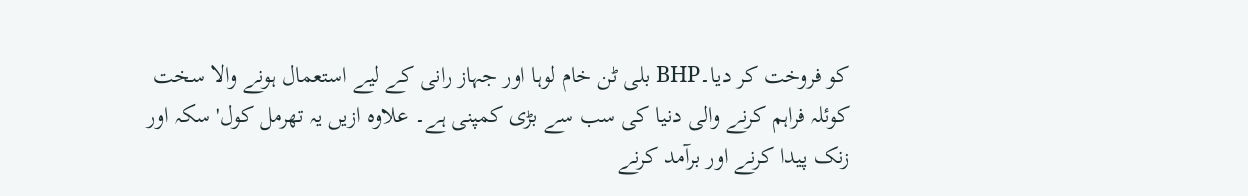کو فروخت کر دیا۔BHP بلی ٹن خام لوہا اور جہاز رانی کے لیے استعمال ہونے والا سخت کوئلہ فراہم کرنے والی دنیا کی سب سے بڑی کمپنی ہے۔ علاوہ ازیں یہ تھرمل کول' سکہ اور زنک پیدا کرنے اور برآمد کرنے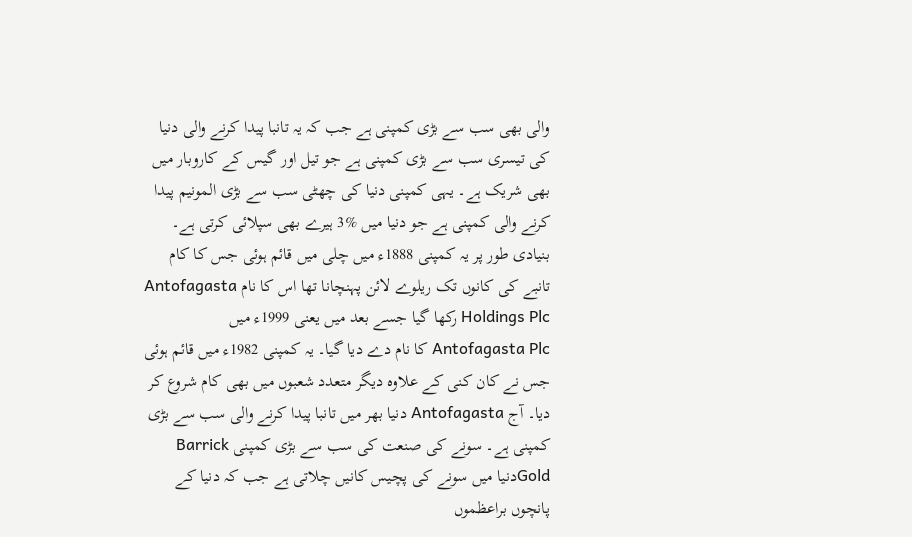والی بھی سب سے بڑی کمپنی ہے جب کہ یہ تانبا پیدا کرنے والی دنیا کی تیسری سب سے بڑی کمپنی ہے جو تیل اور گیس کے کاروبار میں بھی شریک ہے۔ یہی کمپنی دنیا کی چھٹی سب سے بڑی المونیم پیدا کرنے والی کمپنی ہے جو دنیا میں %3 ہیرے بھی سپلائی کرتی ہے۔
بنیادی طور پر یہ کمپنی 1888ء میں چلی میں قائم ہوئی جس کا کام تانبے کی کانوں تک ریلوے لائن پہنچانا تھا اس کا نام Antofagasta Holdings Plc رکھا گیا جسے بعد میں یعنی 1999ء میں Antofagasta Plc کا نام دے دیا گیا۔ یہ کمپنی 1982ء میں قائم ہوئی جس نے کان کنی کے علاوہ دیگر متعدد شعبوں میں بھی کام شروع کر دیا۔ آج Antofagasta دنیا بھر میں تانبا پیدا کرنے والی سب سے بڑی کمپنی ہے۔ سونے کی صنعت کی سب سے بڑی کمپنی Barrick Goldدنیا میں سونے کی پچیس کانیں چلاتی ہے جب کہ دنیا کے پانچوں براعظموں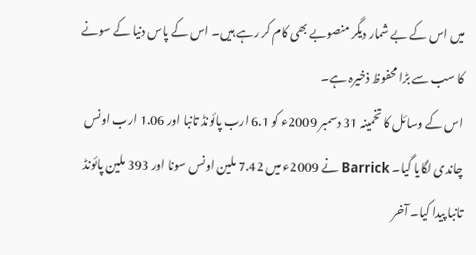میں اس کے بے شمار دیگر منصوبے بھی کام کر رہے ہیں۔ اس کے پاس دنیا کے سونے کا سب سے بڑا محفوظ ذخیرہ ہے۔
اس کے وسائل کا تخمینہ 31 دسمبر 2009ء کو 6.1 ارب پائونڈ تانبا اور 1.06 ارب اونس چاندی لگایا گیا۔ Barrick نے 2009ء میں 7.42 ملین اونس سونا اور 393 ملین پائونڈ تانبا پیدا کیا۔ آخر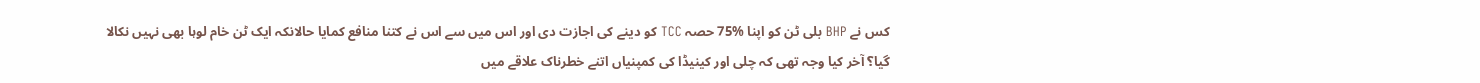کس نے BHP بلی ٹن کو اپنا %75 حصہ TCC کو دینے کی اجازت دی اور اس میں سے اس نے کتنا منافع کمایا حالانکہ ایک ٹن خام لوہا بھی نہیں نکالا گیا؟ آخر کیا وجہ تھی کہ چلی اور کینیڈا کی کمپنیاں اتنے خطرناک علاقے میں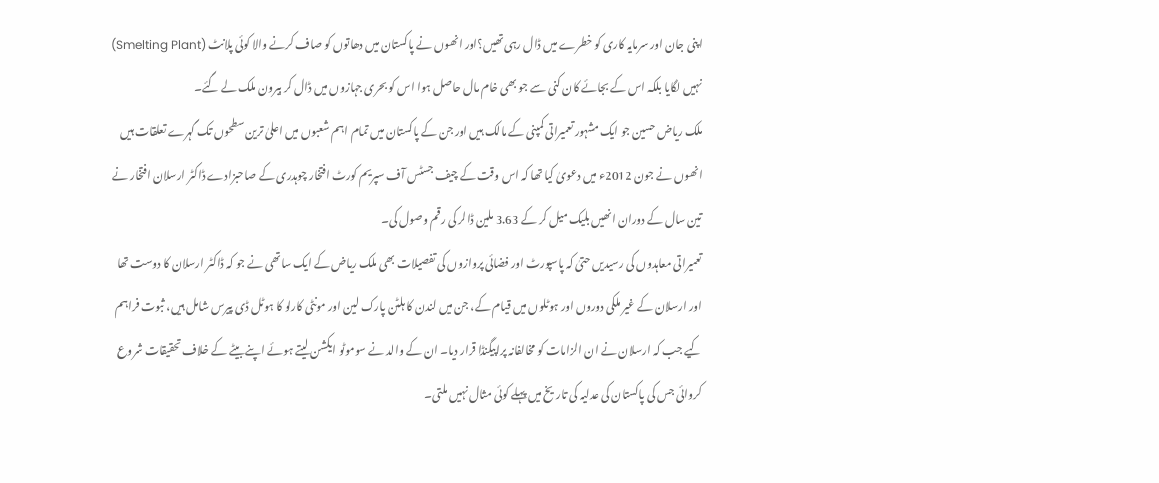اپنی جان اور سرمایہ کاری کو خطرے میں ڈال رہی تھیں؟اور انھوں نے پاکستان میں دھاتوں کو صاف کرنے والا کوئی پلانٹ (Smelting Plant) نہیں لگایا بلکہ اس کے بجائے کان کنی سے جو بھی خام مال حاصل ہوا اس کو بحری جہازوں میں ڈال کر بیرون ملک لے گئے۔
ملک ریاض حسین جو ایک مشہور تعمیراتی کمپنی کے مالک ہیں اور جن کے پاکستان میں تمام اہم شعبوں میں اعلیٰ ترین سطحوں تک گہرے تعلقات ہیں انھوں نے جون 2012ء میں دعویٰ کیا تھا کہ اس وقت کے چیف جسٹس آف سپریم کورٹ افتخار چوہدری کے صاحبزادے ڈاکٹر ارسلان افتخار نے تین سال کے دوران انھیں بلیک میل کر کے 3.63 ملین ڈالر کی رقم وصول کی۔
تعمیراتی معاہدوں کی رسیدیں حتیٰ کہ پاسپورٹ اور فضائی پروازوں کی تفصیلات بھی ملک ریاض کے ایک ساتھی نے جو کہ ڈاکٹر ارسلان کا دوست تھا اور ارسلان کے غیر ملکی دوروں اور ہوٹلوں میں قیام کے، جن میں لندن کا ہلٹن پارک لین اور مونٹی کارلو کا ہوٹل ڈی پیرس شامل ہیں، ثبوت فراہم کیے جب کہ ارسلان نے ان الزامات کو مخالفانہ پراپیگنڈا قرار دیا۔ ان کے والد نے سوموٹو ایکشن لیتے ہوئے اپنے بیٹے کے خلاف تحقیقات شروع کروائی جس کی پاکستان کی عدلیہ کی تاریخ میں پہلے کوئی مثال نہیں ملتی۔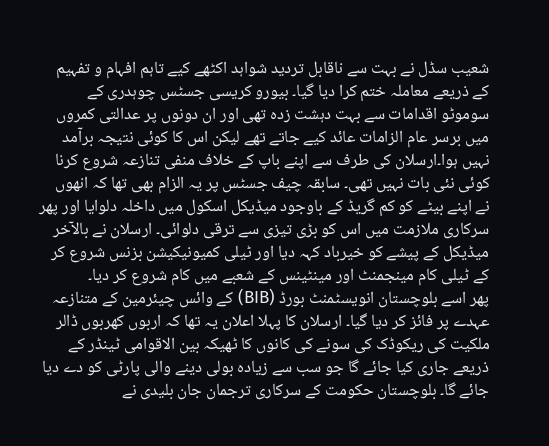شعیب سڈل نے بہت سے ناقابل تردید شواہد اکٹھے کیے تاہم افہام و تفہیم کے ذریعے معاملہ ختم کرا دیا گیا۔ بیورو کریسی جسٹس چوہدری کے سوموٹو اقدامات سے بہت دہشت زدہ تھی اور ان دونوں پر عدالتی کمروں میں برسر عام الزامات عائد کیے جاتے تھے لیکن اس کا کوئی نتیجہ برآمد نہیں ہوا۔ارسلان کی طرف سے اپنے باپ کے خلاف منفی تنازعہ شروع کرنا کوئی نئی بات نہیں تھی۔ سابقہ چیف جسٹس پر یہ الزام بھی تھا کہ انھوں نے اپنے بیٹے کو کم گریڈ کے باوجود میڈیکل اسکول میں داخلہ دلوایا اور پھر سرکاری ملازمت میں اس کو بڑی تیزی سے ترقی دلوائی۔ ارسلان نے بالآخر میڈیکل کے پیشے کو خیرباد کہہ دیا اور ٹیلی کمیونیکیشن بزنس شروع کر کے ٹیلی کام مینجمنٹ اور مینٹینس کے شعبے میں کام شروع کر دیا۔
پھر اسے بلوچستان انویسٹمنٹ بورڈ (BIB) کے وائس چیئرمین کے متنازعہ عہدے پر فائز کر دیا گیا۔ ارسلان کا پہلا اعلان یہ تھا کہ اربوں کھربوں ڈالر ملکیت کی ریکوڈک کی سونے کی کانوں کا ٹھیکہ بین الاقوامی ٹینڈر کے ذریعے جاری کیا جائے گا جو سب سے زیادہ بولی دینے والی پارٹی کو دے دیا جائے گا۔ بلوچستان حکومت کے سرکاری ترجمان جان بلیدی نے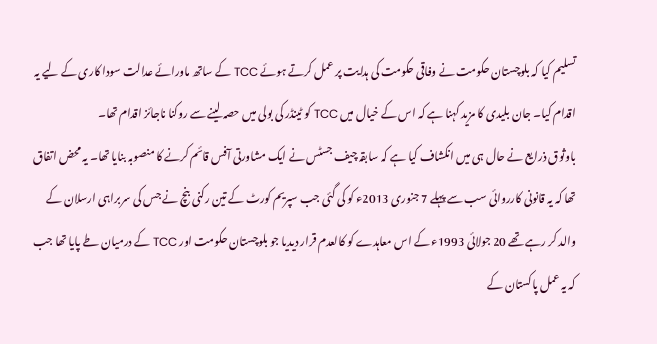تسلیم کیا کہ بلوچستان حکومت نے وفاقی حکومت کی ہدایت پر عمل کرتے ہوئے TCC کے ساتھ ماورائے عدالت سودا کاری کے لیے یہ اقدام کیا۔ جان بلیدی کا مزید کہنا ہے کہ اس کے خیال میں TCC کو ٹینڈر کی بولی میں حصہ لینے سے روکنا ناجائز اقدام تھا۔
باوثوق ذرایع نے حال ہی میں انکشاف کیا ہے کہ سابقہ چیف جسٹس نے ایک مشاورتی آفس قائم کرنے کا منصوبہ بنایا تھا۔ یہ محض اتفاق تھا کہ یہ قانونی کارروائی سب سے پہلے 7 جنوری 2013ء کو کی گئی جب سپریم کورٹ کے تین رکنی بنچ نے جس کی سربراہی ارسلان کے والد کر رہے تھے 20 جولائی 1993ء کے اس معاہدے کو کالعدم قرار دیدیا جو بلوچستان حکومت اور TCC کے درمیان طے پایا تھا جب کہ یہ عمل پاکستان کے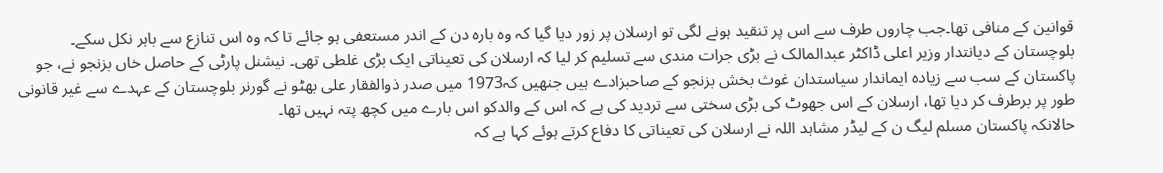قوانین کے منافی تھا۔جب چاروں طرف سے اس پر تنقید ہونے لگی تو ارسلان پر زور دیا گیا کہ وہ بارہ دن کے اندر مستعفی ہو جائے تا کہ وہ اس تنازع سے باہر نکل سکے۔
بلوچستان کے دیانتدار وزیر اعلی ڈاکٹر عبدالمالک نے بڑی جرات مندی سے تسلیم کر لیا کہ ارسلان کی تعیناتی ایک بڑی غلطی تھی۔ نیشنل پارٹی کے حاصل خاں بزنجو نے، جو پاکستان کے سب سے زیادہ ایماندار سیاستدان غوث بخش بزنجو کے صاحبزادے ہیں جنھیں کہ1973 میں صدر ذوالفقار علی بھٹو نے گورنر بلوچستان کے عہدے سے غیر قانونی طور پر برطرف کر دیا تھا، ارسلان کے اس جھوٹ کی بڑی سختی سے تردید کی ہے کہ اس کے والدکو اس بارے میں کچھ پتہ نہیں تھا۔
حالانکہ پاکستان مسلم لیگ ن کے لیڈر مشاہد اللہ نے ارسلان کی تعیناتی کا دفاع کرتے ہوئے کہا ہے کہ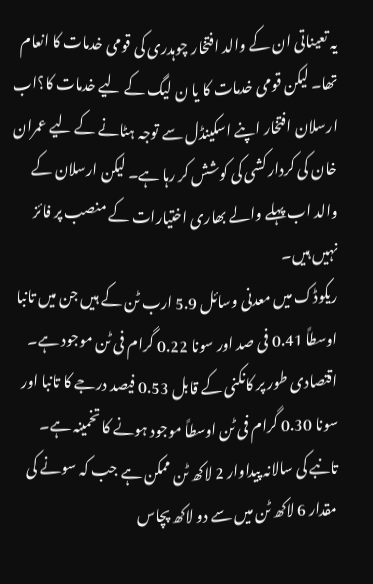یہ تعیناتی ان کے والد افتخار چوہدری کی قومی خدمات کا انعام تھا۔ لیکن قومی خدمات کا یا ن لیگ کے لیے خدمات کا؟اب ارسلان افتخار اپنے اسکینڈل سے توجہ ہٹانے کے لیے عمران خان کی کردار کشی کی کوشش کر رہا ہے۔ لیکن ارسلان کے والد اب پہلے والے بھاری اختیارات کے منصب پر فائز نہیں ہیں۔
ریکوڈک میں معدنی وسائل 5.9 ارب ٹن کے ہیں جن میں تانبا اوسطاً 0.41 فی صد اور سونا 0.22 گرام فی ٹن موجود ہے۔ اقتصادی طور پر کانکنی کے قابل 0.53 فیصد درجے کا تانبا اور سونا 0.30 گرام فی ٹن اوسطاً موجود ہونے کا تخمینہ ہے۔ تانبے کی سالانہ پیداوار 2 لاکھ ٹن ممکن ہے جب کہ سونے کی مقدار 6 لاکھ ٹن میں سے دو لاکھ پچاس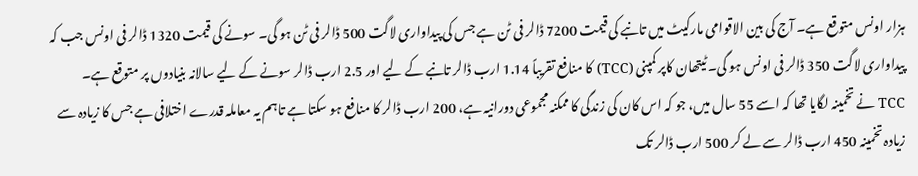ہزار اونس متوقع ہے۔ آج کی بین الاقوامی مارکیٹ میں تانبے کی قیمت 7200 ڈالر فی ٹن ہے جس کی پیداواری لاگت 500 ڈالر فی ٹن ہو گی۔ سونے کی قیمت 1320 ڈالر فی اونس جب کہ پیداواری لاگت 350 ڈالر فی اونس ہو گی۔ ٹیتھان کاپر کمپنی (TCC) کا منافع تقریباً 1.14 ارب ڈالر تانبے کے لیے اور 2.5 ارب ڈالر سونے کے لیے سالانہ بنیادوں پر متوقع ہے۔
TCC نے تخمینہ لگایا تھا کہ اسے 55 سال میں، جو کہ اس کان کی زندگی کا ممکنہ مجموعی دورانیہ ہے، 200 ارب ڈالر کا منافع ہو سکتا ہے تاہم یہ معاملہ قدرے اختلافی ہے جس کا زیادہ سے زیادہ تخمینہ 450 ارب ڈالر سے لے کر 500 ارب ڈالر تک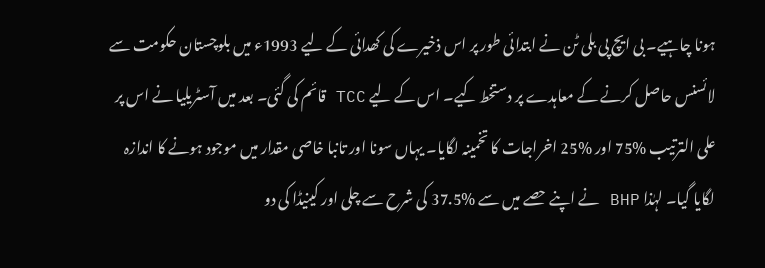ہونا چاہیے۔ بی ایچ پی بلی ٹن نے ابتدائی طور پر اس ذخیرے کی کھدائی کے لیے 1993ء میں بلوچستان حکومت سے لائسنس حاصل کرنے کے معاہدے پر دستخط کیے۔ اس کے لیے TCC قائم کی گئی۔ بعد میں آسٹریلیا نے اس پر علی الترتیب %75 اور %25 اخراجات کا تخمینہ لگایا۔ یہاں سونا اور تانبا خاصی مقدار میں موجود ہونے کا اندازہ لگایا گیا۔ لہٰذا BHP نے اپنے حصے میں سے %37.5 کی شرح سے چلی اور کینیڈا کی دو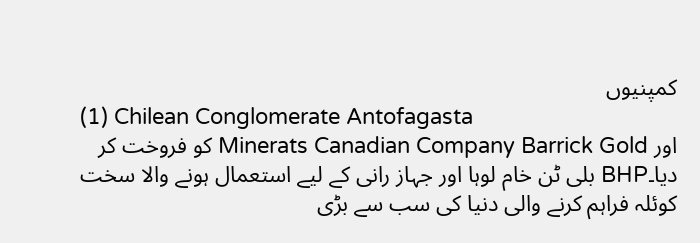کمپنیوں
(1) Chilean Conglomerate Antofagasta
اور Minerats Canadian Company Barrick Gold کو فروخت کر دیا۔BHP بلی ٹن خام لوہا اور جہاز رانی کے لیے استعمال ہونے والا سخت کوئلہ فراہم کرنے والی دنیا کی سب سے بڑی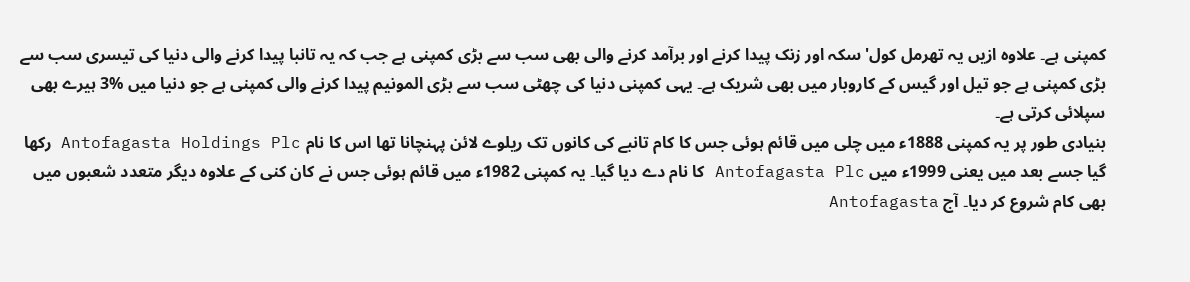کمپنی ہے۔ علاوہ ازیں یہ تھرمل کول' سکہ اور زنک پیدا کرنے اور برآمد کرنے والی بھی سب سے بڑی کمپنی ہے جب کہ یہ تانبا پیدا کرنے والی دنیا کی تیسری سب سے بڑی کمپنی ہے جو تیل اور گیس کے کاروبار میں بھی شریک ہے۔ یہی کمپنی دنیا کی چھٹی سب سے بڑی المونیم پیدا کرنے والی کمپنی ہے جو دنیا میں %3 ہیرے بھی سپلائی کرتی ہے۔
بنیادی طور پر یہ کمپنی 1888ء میں چلی میں قائم ہوئی جس کا کام تانبے کی کانوں تک ریلوے لائن پہنچانا تھا اس کا نام Antofagasta Holdings Plc رکھا گیا جسے بعد میں یعنی 1999ء میں Antofagasta Plc کا نام دے دیا گیا۔ یہ کمپنی 1982ء میں قائم ہوئی جس نے کان کنی کے علاوہ دیگر متعدد شعبوں میں بھی کام شروع کر دیا۔ آج Antofagasta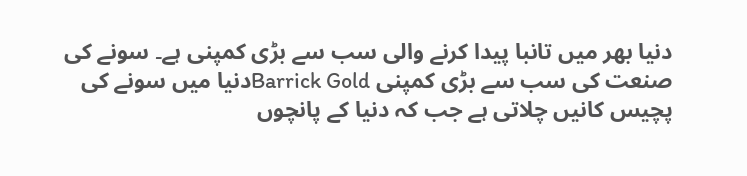دنیا بھر میں تانبا پیدا کرنے والی سب سے بڑی کمپنی ہے۔ سونے کی صنعت کی سب سے بڑی کمپنی Barrick Goldدنیا میں سونے کی پچیس کانیں چلاتی ہے جب کہ دنیا کے پانچوں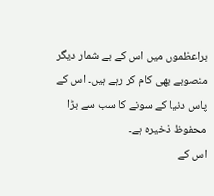براعظموں میں اس کے بے شمار دیگر منصوبے بھی کام کر رہے ہیں۔ اس کے پاس دنیا کے سونے کا سب سے بڑا محفوظ ذخیرہ ہے۔
اس کے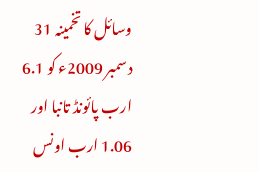وسائل کا تخمینہ 31 دسمبر 2009ء کو 6.1 ارب پائونڈ تانبا اور 1.06 ارب اونس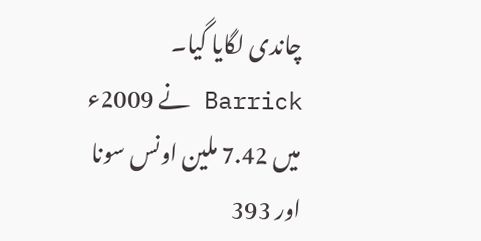چاندی لگایا گیا۔ Barrick نے 2009ء میں 7.42 ملین اونس سونا اور 393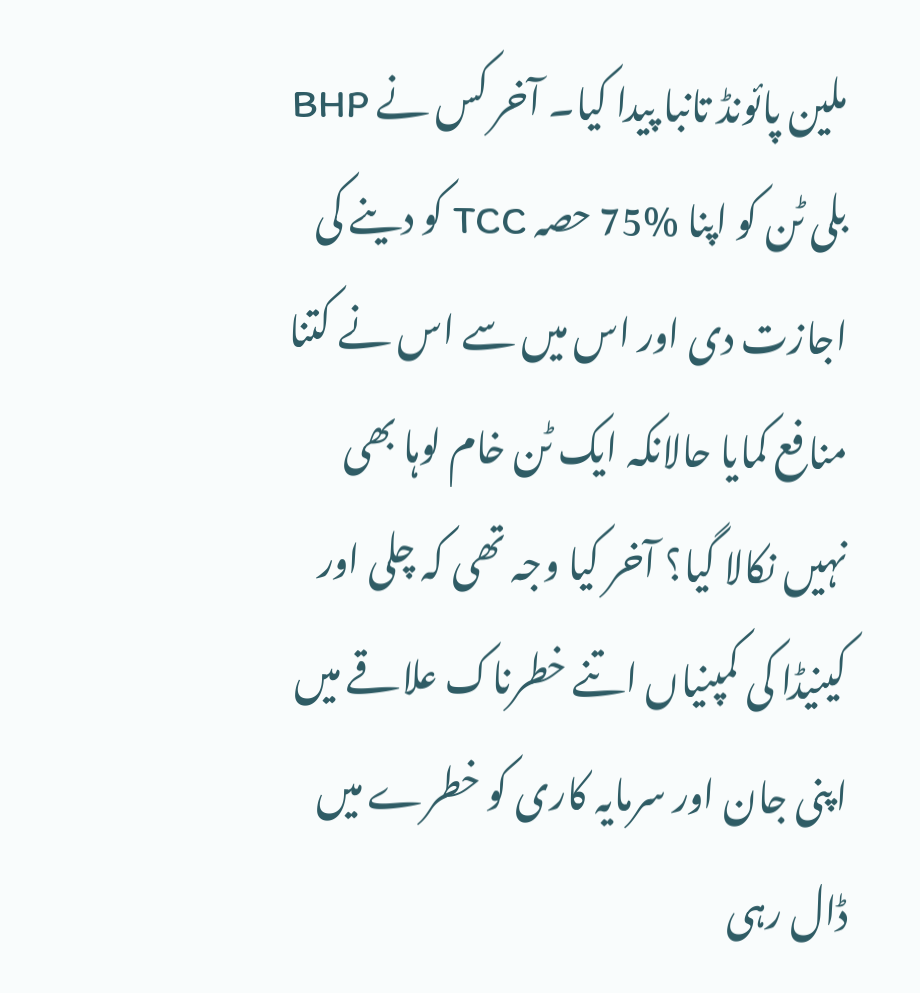ملین پائونڈ تانبا پیدا کیا۔ آخر کس نے BHP بلی ٹن کو اپنا %75 حصہ TCC کو دینے کی اجازت دی اور اس میں سے اس نے کتنا منافع کمایا حالانکہ ایک ٹن خام لوہا بھی نہیں نکالا گیا؟ آخر کیا وجہ تھی کہ چلی اور کینیڈا کی کمپنیاں اتنے خطرناک علاقے میں اپنی جان اور سرمایہ کاری کو خطرے میں ڈال رہی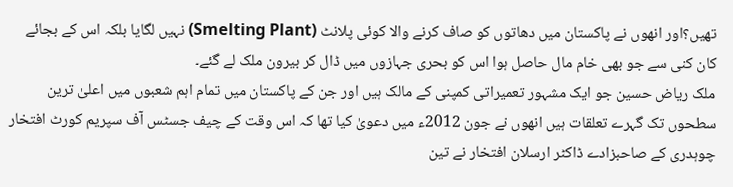تھیں؟اور انھوں نے پاکستان میں دھاتوں کو صاف کرنے والا کوئی پلانٹ (Smelting Plant) نہیں لگایا بلکہ اس کے بجائے کان کنی سے جو بھی خام مال حاصل ہوا اس کو بحری جہازوں میں ڈال کر بیرون ملک لے گئے۔
ملک ریاض حسین جو ایک مشہور تعمیراتی کمپنی کے مالک ہیں اور جن کے پاکستان میں تمام اہم شعبوں میں اعلیٰ ترین سطحوں تک گہرے تعلقات ہیں انھوں نے جون 2012ء میں دعویٰ کیا تھا کہ اس وقت کے چیف جسٹس آف سپریم کورٹ افتخار چوہدری کے صاحبزادے ڈاکٹر ارسلان افتخار نے تین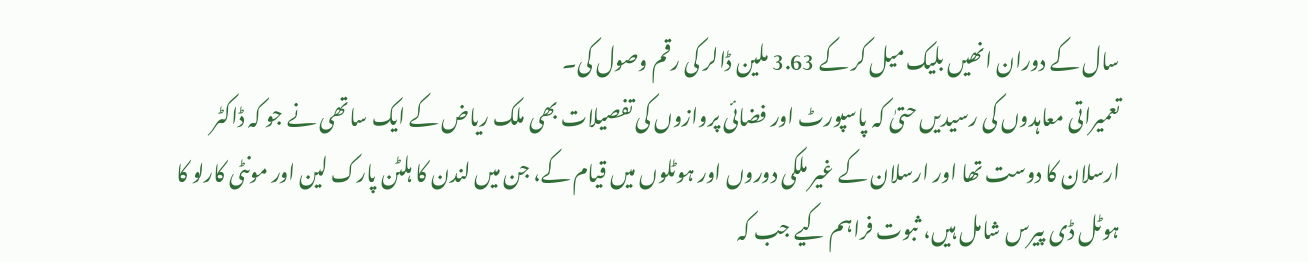سال کے دوران انھیں بلیک میل کر کے 3.63 ملین ڈالر کی رقم وصول کی۔
تعمیراتی معاہدوں کی رسیدیں حتیٰ کہ پاسپورٹ اور فضائی پروازوں کی تفصیلات بھی ملک ریاض کے ایک ساتھی نے جو کہ ڈاکٹر ارسلان کا دوست تھا اور ارسلان کے غیر ملکی دوروں اور ہوٹلوں میں قیام کے، جن میں لندن کا ہلٹن پارک لین اور مونٹی کارلو کا ہوٹل ڈی پیرس شامل ہیں، ثبوت فراہم کیے جب کہ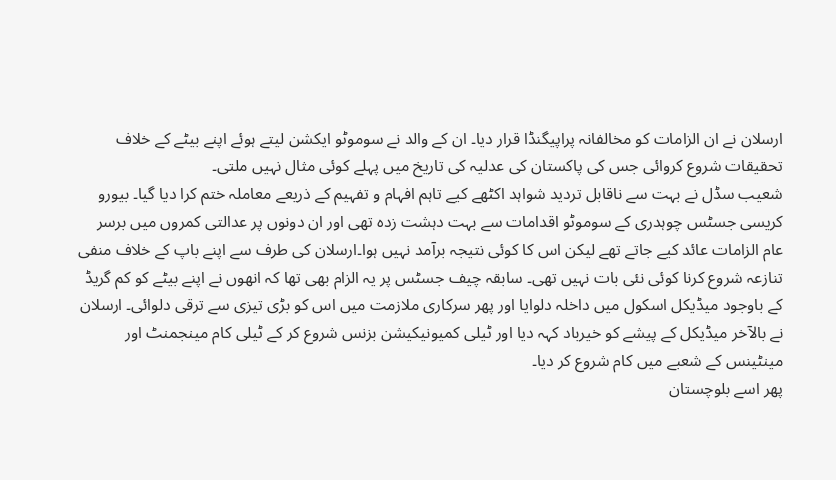ارسلان نے ان الزامات کو مخالفانہ پراپیگنڈا قرار دیا۔ ان کے والد نے سوموٹو ایکشن لیتے ہوئے اپنے بیٹے کے خلاف تحقیقات شروع کروائی جس کی پاکستان کی عدلیہ کی تاریخ میں پہلے کوئی مثال نہیں ملتی۔
شعیب سڈل نے بہت سے ناقابل تردید شواہد اکٹھے کیے تاہم افہام و تفہیم کے ذریعے معاملہ ختم کرا دیا گیا۔ بیورو کریسی جسٹس چوہدری کے سوموٹو اقدامات سے بہت دہشت زدہ تھی اور ان دونوں پر عدالتی کمروں میں برسر عام الزامات عائد کیے جاتے تھے لیکن اس کا کوئی نتیجہ برآمد نہیں ہوا۔ارسلان کی طرف سے اپنے باپ کے خلاف منفی تنازعہ شروع کرنا کوئی نئی بات نہیں تھی۔ سابقہ چیف جسٹس پر یہ الزام بھی تھا کہ انھوں نے اپنے بیٹے کو کم گریڈ کے باوجود میڈیکل اسکول میں داخلہ دلوایا اور پھر سرکاری ملازمت میں اس کو بڑی تیزی سے ترقی دلوائی۔ ارسلان نے بالآخر میڈیکل کے پیشے کو خیرباد کہہ دیا اور ٹیلی کمیونیکیشن بزنس شروع کر کے ٹیلی کام مینجمنٹ اور مینٹینس کے شعبے میں کام شروع کر دیا۔
پھر اسے بلوچستان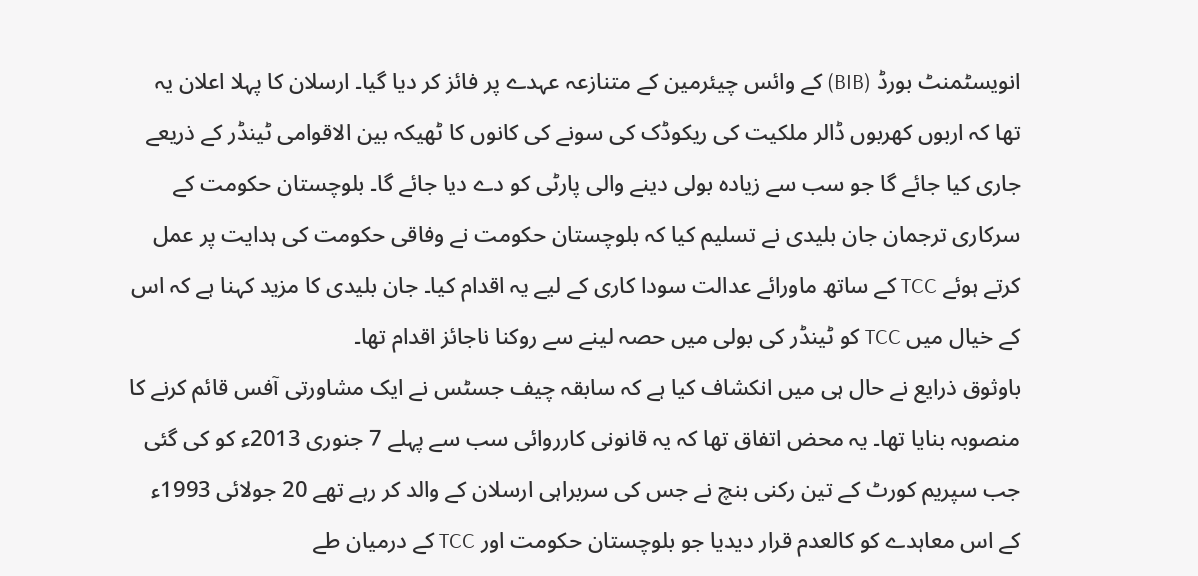انویسٹمنٹ بورڈ (BIB) کے وائس چیئرمین کے متنازعہ عہدے پر فائز کر دیا گیا۔ ارسلان کا پہلا اعلان یہ تھا کہ اربوں کھربوں ڈالر ملکیت کی ریکوڈک کی سونے کی کانوں کا ٹھیکہ بین الاقوامی ٹینڈر کے ذریعے جاری کیا جائے گا جو سب سے زیادہ بولی دینے والی پارٹی کو دے دیا جائے گا۔ بلوچستان حکومت کے سرکاری ترجمان جان بلیدی نے تسلیم کیا کہ بلوچستان حکومت نے وفاقی حکومت کی ہدایت پر عمل کرتے ہوئے TCC کے ساتھ ماورائے عدالت سودا کاری کے لیے یہ اقدام کیا۔ جان بلیدی کا مزید کہنا ہے کہ اس کے خیال میں TCC کو ٹینڈر کی بولی میں حصہ لینے سے روکنا ناجائز اقدام تھا۔
باوثوق ذرایع نے حال ہی میں انکشاف کیا ہے کہ سابقہ چیف جسٹس نے ایک مشاورتی آفس قائم کرنے کا منصوبہ بنایا تھا۔ یہ محض اتفاق تھا کہ یہ قانونی کارروائی سب سے پہلے 7 جنوری 2013ء کو کی گئی جب سپریم کورٹ کے تین رکنی بنچ نے جس کی سربراہی ارسلان کے والد کر رہے تھے 20 جولائی 1993ء کے اس معاہدے کو کالعدم قرار دیدیا جو بلوچستان حکومت اور TCC کے درمیان طے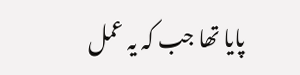پایا تھا جب کہ یہ عمل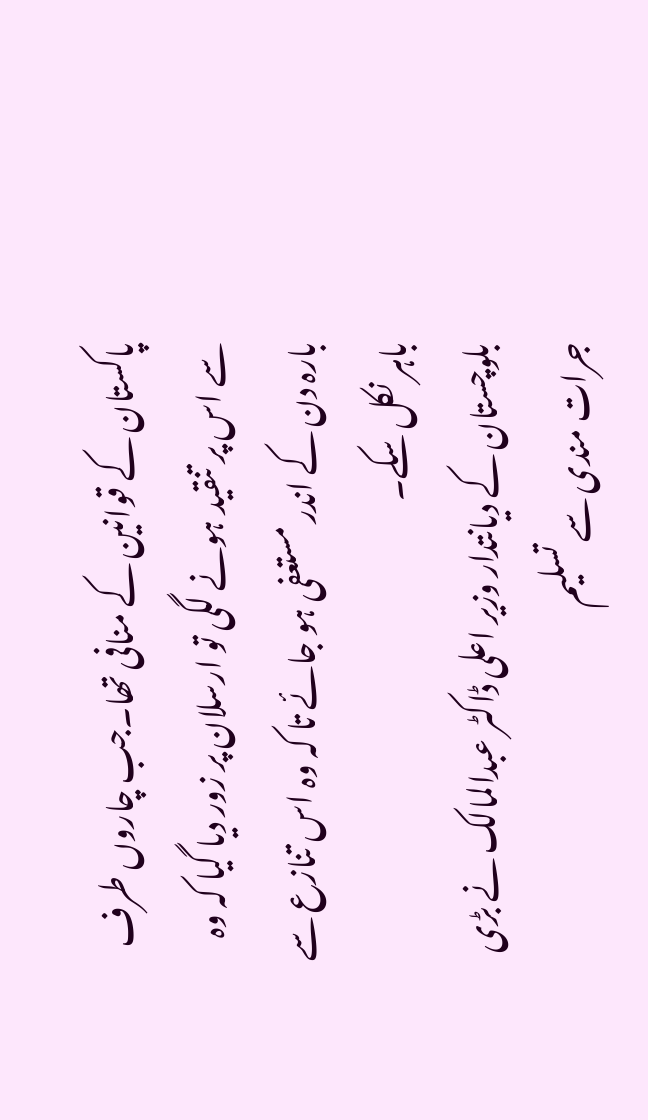پاکستان کے قوانین کے منافی تھا۔جب چاروں طرف سے اس پر تنقید ہونے لگی تو ارسلان پر زور دیا گیا کہ وہ بارہ دن کے اندر مستعفی ہو جائے تا کہ وہ اس تنازع سے باہر نکل سکے۔
بلوچستان کے دیانتدار وزیر اعلی ڈاکٹر عبدالمالک نے بڑی جرات مندی سے تسلیم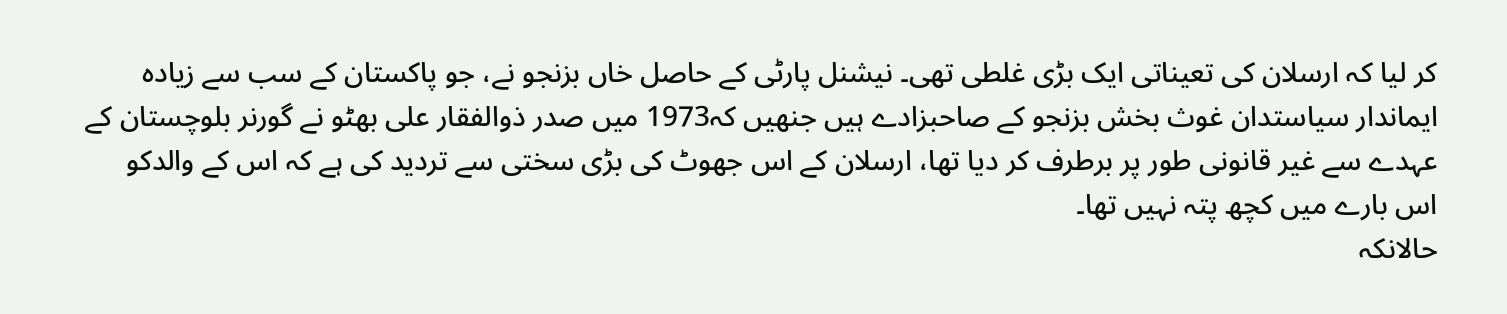کر لیا کہ ارسلان کی تعیناتی ایک بڑی غلطی تھی۔ نیشنل پارٹی کے حاصل خاں بزنجو نے، جو پاکستان کے سب سے زیادہ ایماندار سیاستدان غوث بخش بزنجو کے صاحبزادے ہیں جنھیں کہ1973 میں صدر ذوالفقار علی بھٹو نے گورنر بلوچستان کے عہدے سے غیر قانونی طور پر برطرف کر دیا تھا، ارسلان کے اس جھوٹ کی بڑی سختی سے تردید کی ہے کہ اس کے والدکو اس بارے میں کچھ پتہ نہیں تھا۔
حالانکہ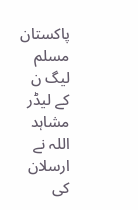پاکستان مسلم لیگ ن کے لیڈر مشاہد اللہ نے ارسلان کی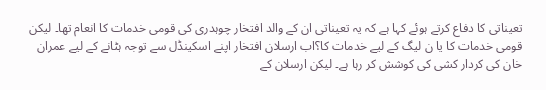تعیناتی کا دفاع کرتے ہوئے کہا ہے کہ یہ تعیناتی ان کے والد افتخار چوہدری کی قومی خدمات کا انعام تھا۔ لیکن قومی خدمات کا یا ن لیگ کے لیے خدمات کا؟اب ارسلان افتخار اپنے اسکینڈل سے توجہ ہٹانے کے لیے عمران خان کی کردار کشی کی کوشش کر رہا ہے۔ لیکن ارسلان کے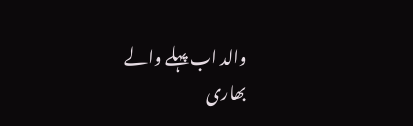والد اب پہلے والے بھاری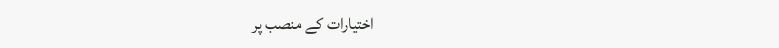اختیارات کے منصب پر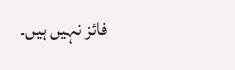فائز نہیں ہیں۔